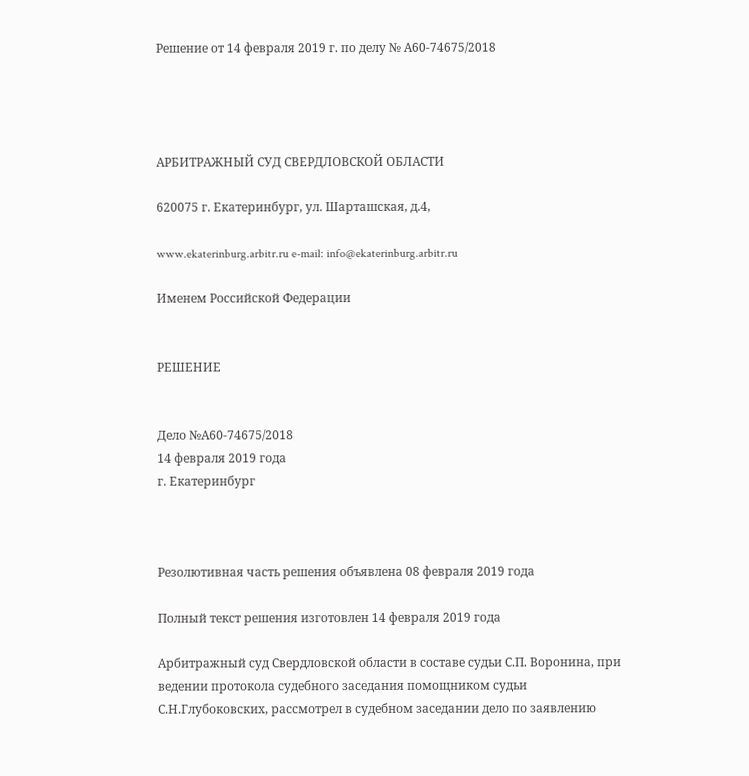Решение от 14 февраля 2019 г. по делу № А60-74675/2018




АРБИТРАЖНЫЙ СУД СВЕРДЛОВСКОЙ ОБЛАСТИ

620075 г. Екатеринбург, ул. Шарташская, д.4,

www.ekaterinburg.arbitr.ru e-mail: info@ekaterinburg.arbitr.ru

Именем Российской Федерации


РЕШЕНИЕ


Дело №А60-74675/2018
14 февраля 2019 года
г. Екатеринбург



Резолютивная часть решения объявлена 08 февраля 2019 года

Полный текст решения изготовлен 14 февраля 2019 года

Арбитражный суд Свердловской области в составе судьи С.П. Воронина, при ведении протокола судебного заседания помощником судьи С.Н.Глубоковских, рассмотрел в судебном заседании дело по заявлению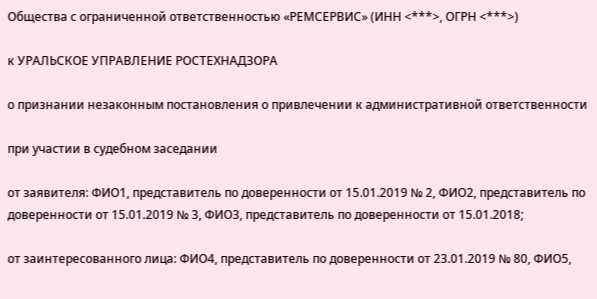Общества с ограниченной ответственностью «РЕМСЕРВИС» (ИНН <***>, ОГРН <***>)

к УРАЛЬСКОЕ УПРАВЛЕНИЕ РОСТЕХНАДЗОРА

о признании незаконным постановления о привлечении к административной ответственности

при участии в судебном заседании

от заявителя: ФИО1, представитель по доверенности от 15.01.2019 № 2, ФИО2, представитель по доверенности от 15.01.2019 № 3, ФИО3, представитель по доверенности от 15.01.2018;

от заинтересованного лица: ФИО4, представитель по доверенности от 23.01.2019 № 80, ФИО5,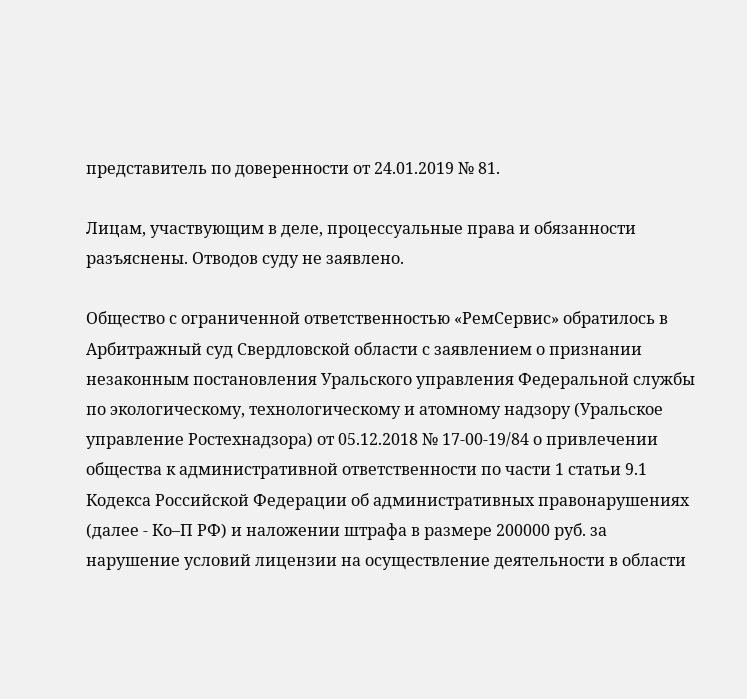представитель по доверенности от 24.01.2019 № 81.

Лицам, участвующим в деле, процессуальные права и обязанности разъяснены. Отводов суду не заявлено.

Общество с ограниченной ответственностью «РемСервис» обратилось в Арбитражный суд Свердловской области с заявлением о признании незаконным постановления Уральского управления Федеральной службы по экологическому, технологическому и атомному надзору (Уральское управление Ростехнадзора) от 05.12.2018 № 17-00-19/84 о привлечении общества к административной ответственности по части 1 статьи 9.1 Кодекса Российской Федерации об административных правонарушениях (далее - Ко–П РФ) и наложении штрафа в размере 200000 руб. за нарушение условий лицензии на осуществление деятельности в области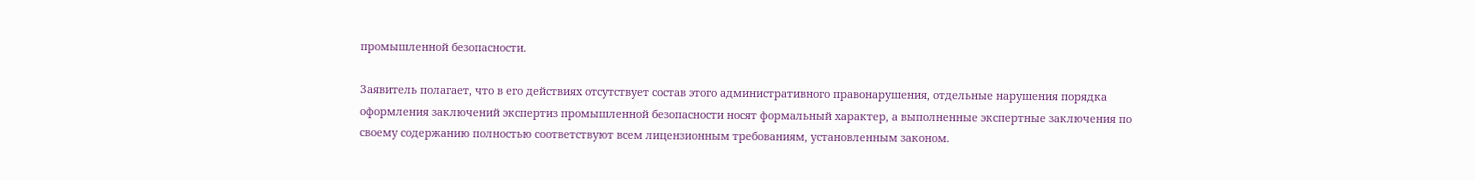промышленной безопасности.

Заявитель полагает, что в его действиях отсутствует состав этого административного правонарушения, отдельные нарушения порядка оформления заключений экспертиз промышленной безопасности носят формальный характер, а выполненные экспертные заключения по своему содержанию полностью соответствуют всем лицензионным требованиям, установленным законом.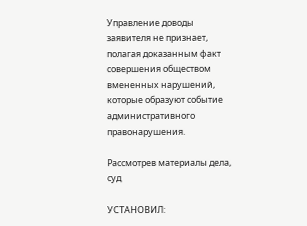Управление доводы заявителя не признает, полагая доказанным факт совершения обществом вмененных нарушений, которые образуют событие административного правонарушения.

Рассмотрев материалы дела, суд

УСТАНОВИЛ: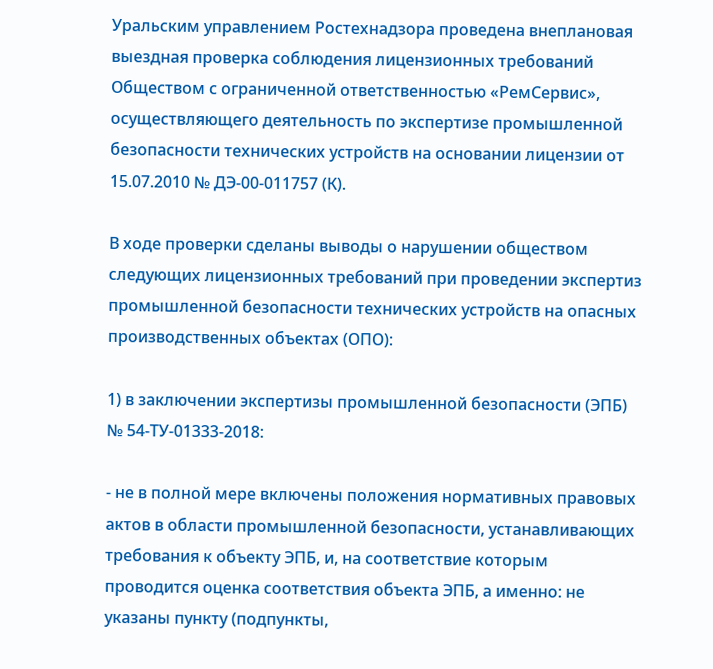Уральским управлением Ростехнадзора проведена внеплановая выездная проверка соблюдения лицензионных требований Обществом с ограниченной ответственностью «РемСервис», осуществляющего деятельность по экспертизе промышленной безопасности технических устройств на основании лицензии от 15.07.2010 № ДЭ-00-011757 (К).

В ходе проверки сделаны выводы о нарушении обществом следующих лицензионных требований при проведении экспертиз промышленной безопасности технических устройств на опасных производственных объектах (ОПО):

1) в заключении экспертизы промышленной безопасности (ЭПБ) № 54-ТУ-01333-2018:

- не в полной мере включены положения нормативных правовых актов в области промышленной безопасности, устанавливающих требования к объекту ЭПБ, и, на соответствие которым проводится оценка соответствия объекта ЭПБ, а именно: не указаны пункту (подпункты,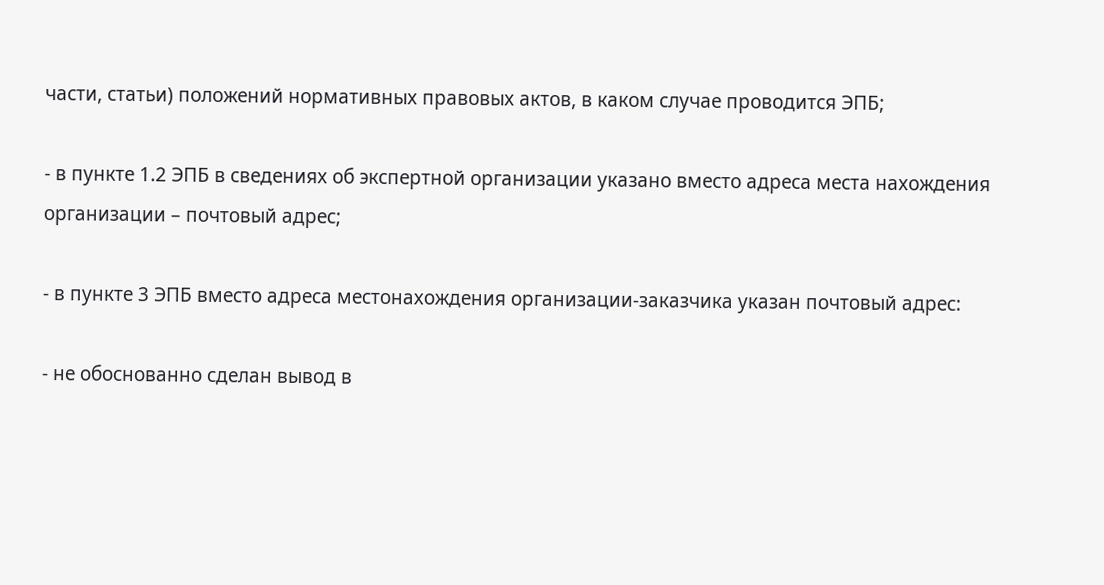части, статьи) положений нормативных правовых актов, в каком случае проводится ЭПБ;

- в пункте 1.2 ЭПБ в сведениях об экспертной организации указано вместо адреса места нахождения организации – почтовый адрес;

- в пункте 3 ЭПБ вместо адреса местонахождения организации-заказчика указан почтовый адрес:

- не обоснованно сделан вывод в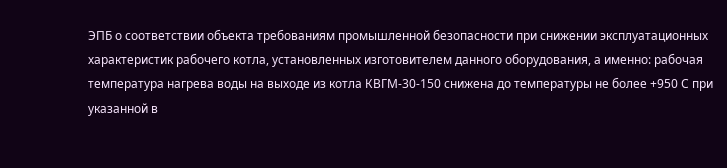ЭПБ о соответствии объекта требованиям промышленной безопасности при снижении эксплуатационных характеристик рабочего котла, установленных изготовителем данного оборудования, а именно: рабочая температура нагрева воды на выходе из котла КВГМ-30-150 снижена до температуры не более +950 С при указанной в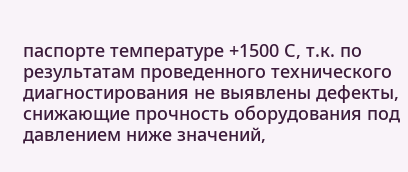паспорте температуре +1500 С, т.к. по результатам проведенного технического диагностирования не выявлены дефекты, снижающие прочность оборудования под давлением ниже значений,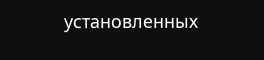установленных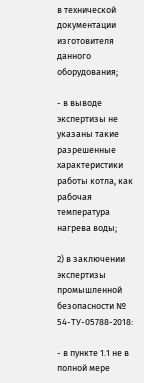в технической документации изготовителя данного оборудования;

- в выводе экспертизы не указаны такие разрешенные характеристики работы котла, как рабочая температура нагрева воды;

2) в заключении экспертизы промышленной безопасности № 54-ТУ-05788-2018:

- в пункте 1.1 не в полной мере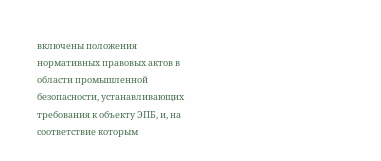включены положения нормативных правовых актов в области промышленной безопасности, устанавливающих требования к объекту ЭПБ, и, на соответствие которым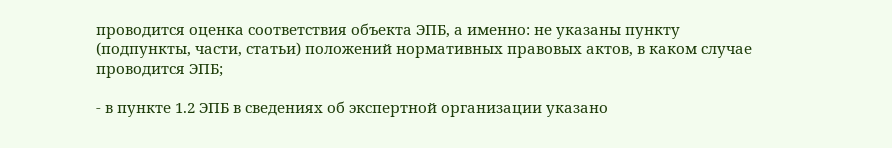проводится оценка соответствия объекта ЭПБ, а именно: не указаны пункту (подпункты, части, статьи) положений нормативных правовых актов, в каком случае проводится ЭПБ;

- в пункте 1.2 ЭПБ в сведениях об экспертной организации указано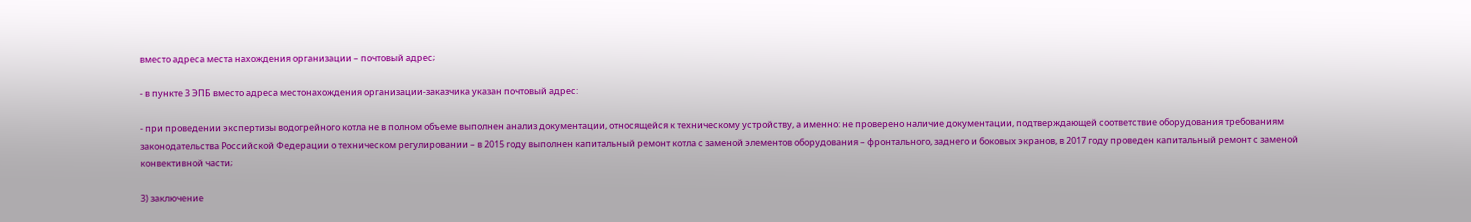вместо адреса места нахождения организации – почтовый адрес;

- в пункте 3 ЭПБ вместо адреса местонахождения организации-заказчика указан почтовый адрес:

- при проведении экспертизы водогрейного котла не в полном объеме выполнен анализ документации, относящейся к техническому устройству, а именно: не проверено наличие документации, подтверждающей соответствие оборудования требованиям законодательства Российской Федерации о техническом регулировании – в 2015 году выполнен капитальный ремонт котла с заменой элементов оборудования – фронтального, заднего и боковых экранов, в 2017 году проведен капитальный ремонт с заменой конвективной части;

3) заключение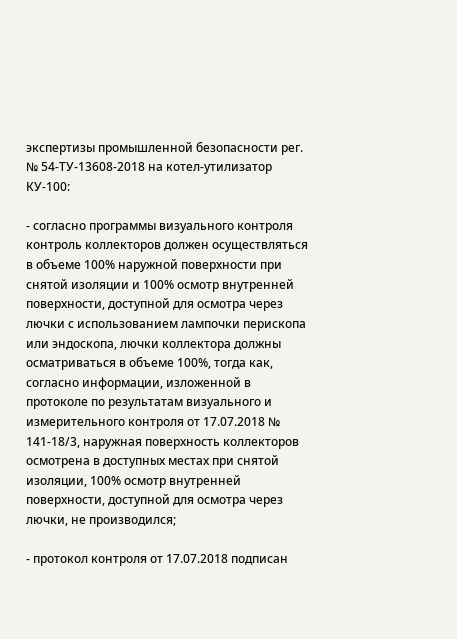экспертизы промышленной безопасности рег. № 54-ТУ-13608-2018 на котел-утилизатор КУ-100:

- согласно программы визуального контроля контроль коллекторов должен осуществляться в объеме 100% наружной поверхности при снятой изоляции и 100% осмотр внутренней поверхности, доступной для осмотра через лючки с использованием лампочки перископа или эндоскопа, лючки коллектора должны осматриваться в объеме 100%, тогда как, согласно информации, изложенной в протоколе по результатам визуального и измерительного контроля от 17.07.2018 № 141-18/3, наружная поверхность коллекторов осмотрена в доступных местах при снятой изоляции, 100% осмотр внутренней поверхности, доступной для осмотра через лючки, не производился;

- протокол контроля от 17.07.2018 подписан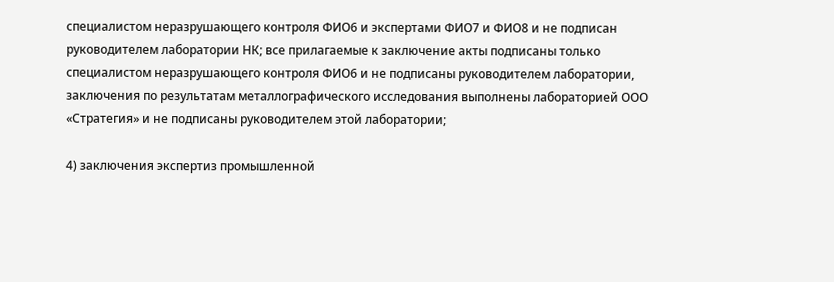специалистом неразрушающего контроля ФИО6 и экспертами ФИО7 и ФИО8 и не подписан руководителем лаборатории НК; все прилагаемые к заключение акты подписаны только специалистом неразрушающего контроля ФИО6 и не подписаны руководителем лаборатории, заключения по результатам металлографического исследования выполнены лабораторией ООО «Стратегия» и не подписаны руководителем этой лаборатории;

4) заключения экспертиз промышленной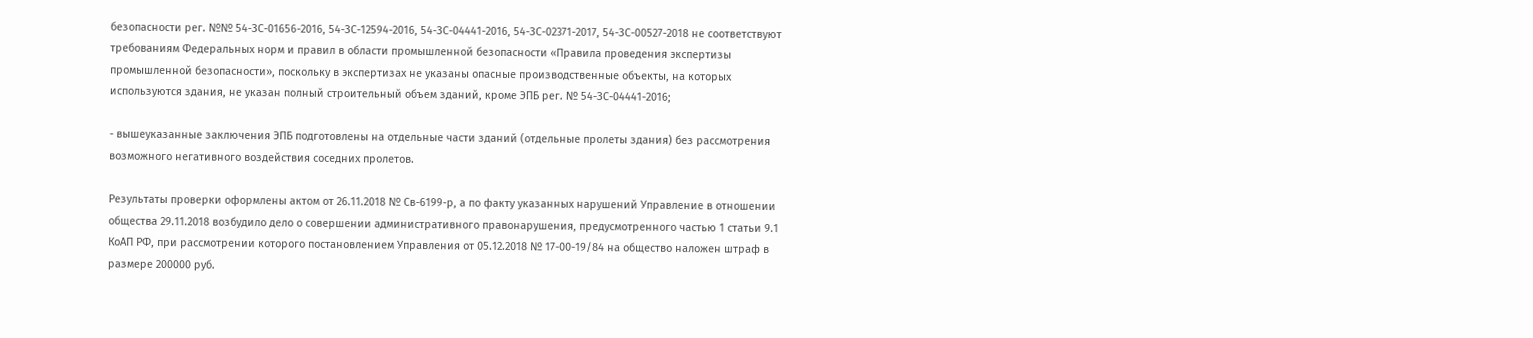безопасности рег. №№ 54-ЗС-01656-2016, 54-ЗС-12594-2016, 54-ЗС-04441-2016, 54-ЗС-02371-2017, 54-ЗС-00527-2018 не соответствуют требованиям Федеральных норм и правил в области промышленной безопасности «Правила проведения экспертизы промышленной безопасности», поскольку в экспертизах не указаны опасные производственные объекты, на которых используются здания, не указан полный строительный объем зданий, кроме ЭПБ рег. № 54-ЗС-04441-2016;

- вышеуказанные заключения ЭПБ подготовлены на отдельные части зданий (отдельные пролеты здания) без рассмотрения возможного негативного воздействия соседних пролетов.

Результаты проверки оформлены актом от 26.11.2018 № Св-6199-р, а по факту указанных нарушений Управление в отношении общества 29.11.2018 возбудило дело о совершении административного правонарушения, предусмотренного частью 1 статьи 9.1 КоАП РФ, при рассмотрении которого постановлением Управления от 05.12.2018 № 17-00-19/84 на общество наложен штраф в размере 200000 руб.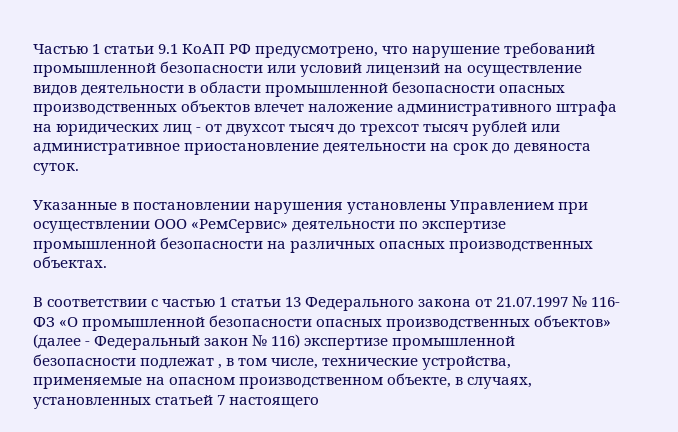Частью 1 статьи 9.1 КоАП РФ предусмотрено, что нарушение требований промышленной безопасности или условий лицензий на осуществление видов деятельности в области промышленной безопасности опасных производственных объектов влечет наложение административного штрафа на юридических лиц - от двухсот тысяч до трехсот тысяч рублей или административное приостановление деятельности на срок до девяноста суток.

Указанные в постановлении нарушения установлены Управлением при осуществлении ООО «РемСервис» деятельности по экспертизе промышленной безопасности на различных опасных производственных объектах.

В соответствии с частью 1 статьи 13 Федерального закона от 21.07.1997 № 116-ФЗ «О промышленной безопасности опасных производственных объектов» (далее - Федеральный закон № 116) экспертизе промышленной безопасности подлежат , в том числе, технические устройства, применяемые на опасном производственном объекте, в случаях, установленных статьей 7 настоящего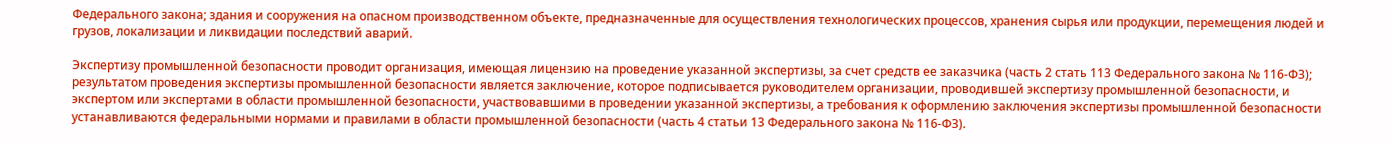Федерального закона; здания и сооружения на опасном производственном объекте, предназначенные для осуществления технологических процессов, хранения сырья или продукции, перемещения людей и грузов, локализации и ликвидации последствий аварий.

Экспертизу промышленной безопасности проводит организация, имеющая лицензию на проведение указанной экспертизы, за счет средств ее заказчика (часть 2 стать 113 Федерального закона № 116-ФЗ); результатом проведения экспертизы промышленной безопасности является заключение, которое подписывается руководителем организации, проводившей экспертизу промышленной безопасности, и экспертом или экспертами в области промышленной безопасности, участвовавшими в проведении указанной экспертизы, а требования к оформлению заключения экспертизы промышленной безопасности устанавливаются федеральными нормами и правилами в области промышленной безопасности (часть 4 статьи 13 Федерального закона № 116-ФЗ).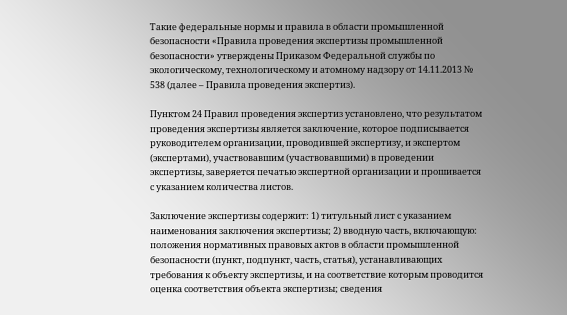Такие федеральные нормы и правила в области промышленной безопасности «Правила проведения экспертизы промышленной безопасности» утверждены Приказом Федеральной службы по экологическому, технологическому и атомному надзору от 14.11.2013 № 538 (далее – Правила проведения экспертиз).

Пунктом 24 Правил проведения экспертиз установлено, что результатом проведения экспертизы является заключение, которое подписывается руководителем организации, проводившей экспертизу, и экспертом (экспертами), участвовавшим (участвовавшими) в проведении экспертизы, заверяется печатью экспертной организации и прошивается с указанием количества листов.

Заключение экспертизы содержит: 1) титульный лист с указанием наименования заключения экспертизы; 2) вводную часть, включающую: положения нормативных правовых актов в области промышленной безопасности (пункт, подпункт, часть, статья), устанавливающих требования к объекту экспертизы, и на соответствие которым проводится оценка соответствия объекта экспертизы; сведения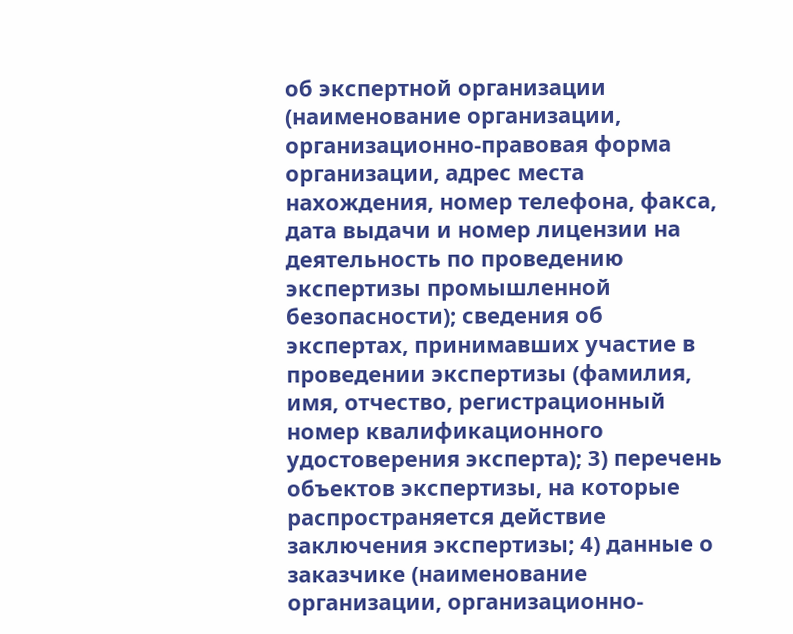об экспертной организации (наименование организации, организационно-правовая форма организации, адрес места нахождения, номер телефона, факса, дата выдачи и номер лицензии на деятельность по проведению экспертизы промышленной безопасности); сведения об экспертах, принимавших участие в проведении экспертизы (фамилия, имя, отчество, регистрационный номер квалификационного удостоверения эксперта); 3) перечень объектов экспертизы, на которые распространяется действие заключения экспертизы; 4) данные о заказчике (наименование организации, организационно-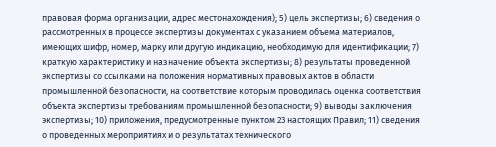правовая форма организации, адрес местонахождения); 5) цель экспертизы; 6) сведения о рассмотренных в процессе экспертизы документах с указанием объема материалов, имеющих шифр, номер, марку или другую индикацию, необходимую для идентификации; 7) краткую характеристику и назначение объекта экспертизы; 8) результаты проведенной экспертизы со ссылками на положения нормативных правовых актов в области промышленной безопасности, на соответствие которым проводилась оценка соответствия объекта экспертизы требованиям промышленной безопасности; 9) выводы заключения экспертизы; 10) приложения, предусмотренные пунктом 23 настоящих Правил; 11) сведения о проведенных мероприятиях и о результатах технического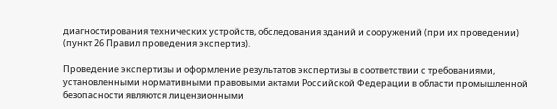диагностирования технических устройств, обследования зданий и сооружений (при их проведении) (пункт 26 Правил проведения экспертиз).

Проведение экспертизы и оформление результатов экспертизы в соответствии с требованиями, установленными нормативными правовыми актами Российской Федерации в области промышленной безопасности являются лицензионными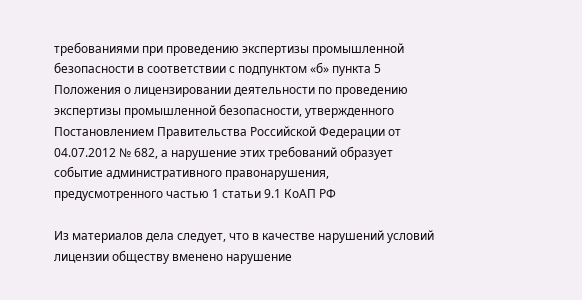требованиями при проведению экспертизы промышленной безопасности в соответствии с подпунктом «б» пункта 5 Положения о лицензировании деятельности по проведению экспертизы промышленной безопасности, утвержденного Постановлением Правительства Российской Федерации от 04.07.2012 № 682, а нарушение этих требований образует событие административного правонарушения, предусмотренного частью 1 статьи 9.1 КоАП РФ

Из материалов дела следует, что в качестве нарушений условий лицензии обществу вменено нарушение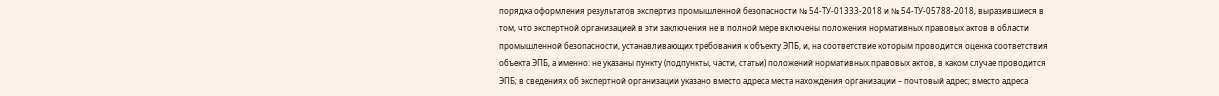порядка оформления результатов экспертиз промышленной безопасности № 54-ТУ-01333-2018 и № 54-ТУ-05788-2018, выразившиеся в том, что экспертной организацией в эти заключения не в полной мере включены положения нормативных правовых актов в области промышленной безопасности, устанавливающих требования к объекту ЭПБ, и, на соответствие которым проводится оценка соответствия объекта ЭПБ, а именно: не указаны пункту (подпункты, части, статьи) положений нормативных правовых актов, в каком случае проводится ЭПБ; в сведениях об экспертной организации указано вместо адреса места нахождения организации – почтовый адрес; вместо адреса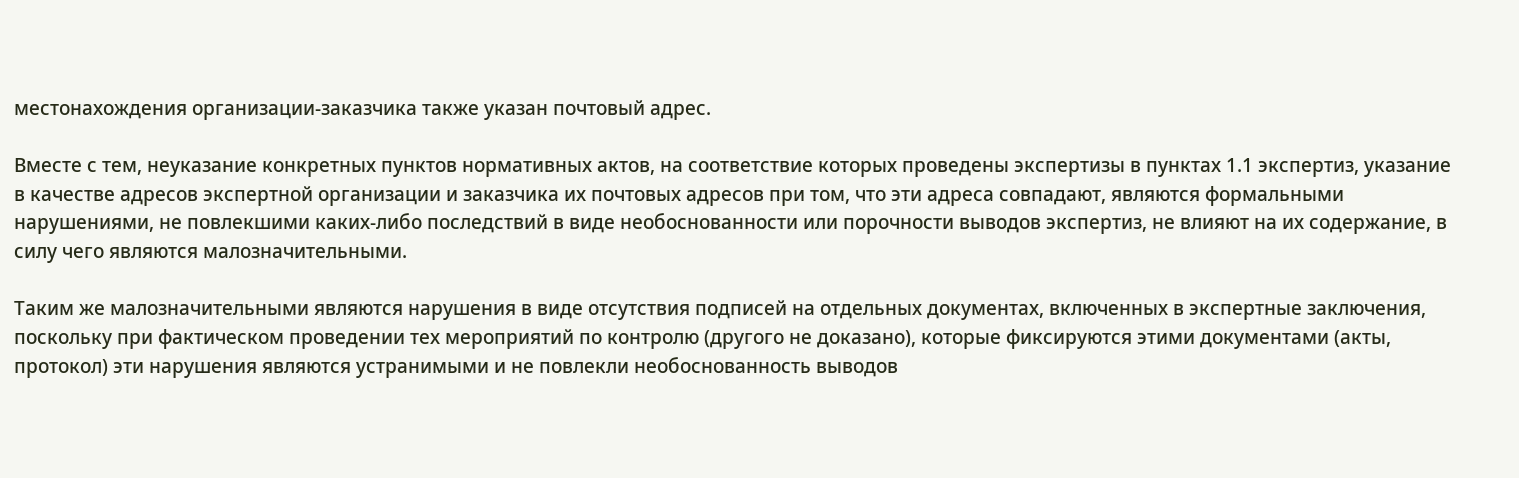местонахождения организации-заказчика также указан почтовый адрес.

Вместе с тем, неуказание конкретных пунктов нормативных актов, на соответствие которых проведены экспертизы в пунктах 1.1 экспертиз, указание в качестве адресов экспертной организации и заказчика их почтовых адресов при том, что эти адреса совпадают, являются формальными нарушениями, не повлекшими каких-либо последствий в виде необоснованности или порочности выводов экспертиз, не влияют на их содержание, в силу чего являются малозначительными.

Таким же малозначительными являются нарушения в виде отсутствия подписей на отдельных документах, включенных в экспертные заключения, поскольку при фактическом проведении тех мероприятий по контролю (другого не доказано), которые фиксируются этими документами (акты, протокол) эти нарушения являются устранимыми и не повлекли необоснованность выводов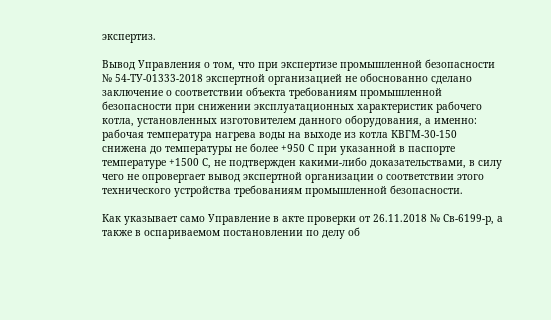экспертиз.

Вывод Управления о том, что при экспертизе промышленной безопасности № 54-ТУ-01333-2018 экспертной организацией не обоснованно сделано заключение о соответствии объекта требованиям промышленной безопасности при снижении эксплуатационных характеристик рабочего котла, установленных изготовителем данного оборудования, а именно: рабочая температура нагрева воды на выходе из котла КВГМ-30-150 снижена до температуры не более +950 С при указанной в паспорте температуре +1500 С, не подтвержден какими-либо доказательствами, в силу чего не опровергает вывод экспертной организации о соответствии этого технического устройства требованиям промышленной безопасности.

Как указывает само Управление в акте проверки от 26.11.2018 № Св-6199-р, а также в оспариваемом постановлении по делу об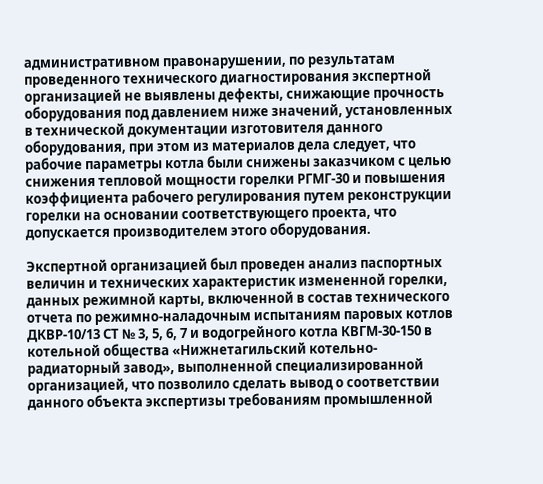административном правонарушении, по результатам проведенного технического диагностирования экспертной организацией не выявлены дефекты, снижающие прочность оборудования под давлением ниже значений, установленных в технической документации изготовителя данного оборудования, при этом из материалов дела следует, что рабочие параметры котла были снижены заказчиком с целью снижения тепловой мощности горелки РГМГ-30 и повышения коэффициента рабочего регулирования путем реконструкции горелки на основании соответствующего проекта, что допускается производителем этого оборудования.

Экспертной организацией был проведен анализ паспортных величин и технических характеристик измененной горелки, данных режимной карты, включенной в состав технического отчета по режимно-наладочным испытаниям паровых котлов ДКВР-10/13 СТ № 3, 5, 6, 7 и водогрейного котла КВГМ-30-150 в котельной общества «Нижнетагильский котельно-радиаторный завод», выполненной специализированной организацией, что позволило сделать вывод о соответствии данного объекта экспертизы требованиям промышленной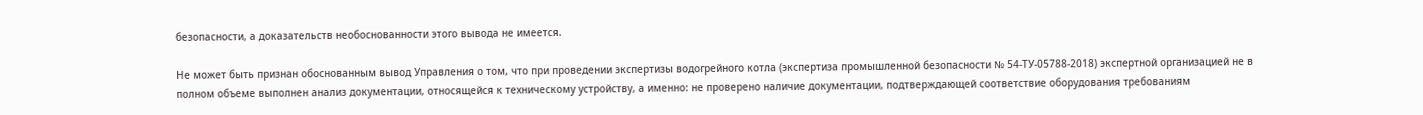безопасности, а доказательств необоснованности этого вывода не имеется.

Не может быть признан обоснованным вывод Управления о том, что при проведении экспертизы водогрейного котла (экспертиза промышленной безопасности № 54-ТУ-05788-2018) экспертной организацией не в полном объеме выполнен анализ документации, относящейся к техническому устройству, а именно: не проверено наличие документации, подтверждающей соответствие оборудования требованиям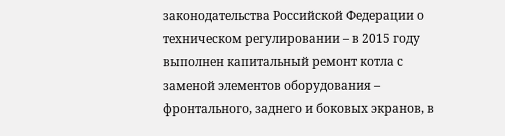законодательства Российской Федерации о техническом регулировании – в 2015 году выполнен капитальный ремонт котла с заменой элементов оборудования – фронтального, заднего и боковых экранов, в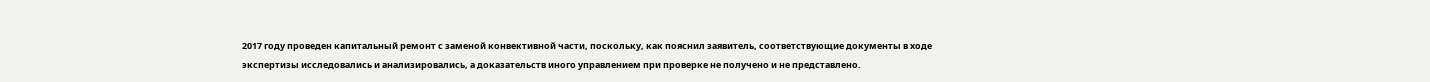2017 году проведен капитальный ремонт с заменой конвективной части, поскольку, как пояснил заявитель, соответствующие документы в ходе экспертизы исследовались и анализировались, а доказательств иного управлением при проверке не получено и не представлено.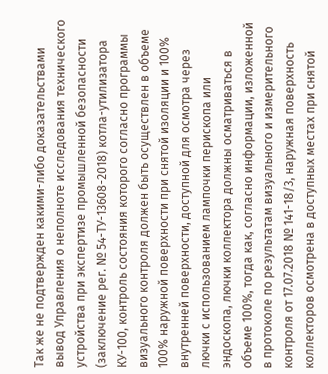Так же не подтвержден какими-либо доказательствами вывод Управления о неполноте исследования технического устройства при экспертизе промышленной безопасности (заключение рег. № 54-ТУ-13608-2018) котла-утилизатора КУ-100, контроль состояния которого согласно программы визуального контроля должен быть осуществлен в объеме 100% наружной поверхности при снятой изоляции и 100% внутренней поверхности, доступной для осмотра через лючки с использованием лампочки перископа или эндоскопа, лючки коллектора должны осматриваться в объеме 100%, тогда как, согласно информации, изложенной в протоколе по результатам визуального и измерительного контроля от 17.07.2018 № 141-18/3, наружная поверхность коллекторов осмотрена в доступных местах при снятой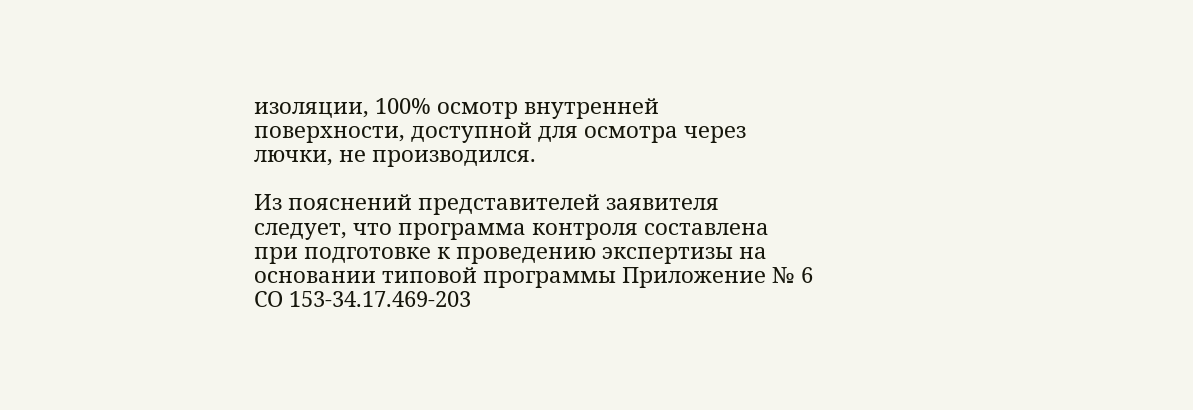изоляции, 100% осмотр внутренней поверхности, доступной для осмотра через лючки, не производился.

Из пояснений представителей заявителя следует, что программа контроля составлена при подготовке к проведению экспертизы на основании типовой программы Приложение № 6 СО 153-34.17.469-203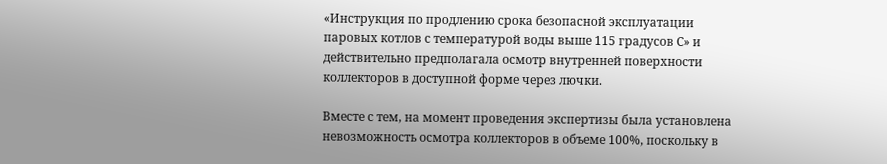«Инструкция по продлению срока безопасной эксплуатации паровых котлов с температурой воды выше 115 градусов С» и действительно предполагала осмотр внутренней поверхности коллекторов в доступной форме через лючки.

Вместе с тем, на момент проведения экспертизы была установлена невозможность осмотра коллекторов в объеме 100%, поскольку в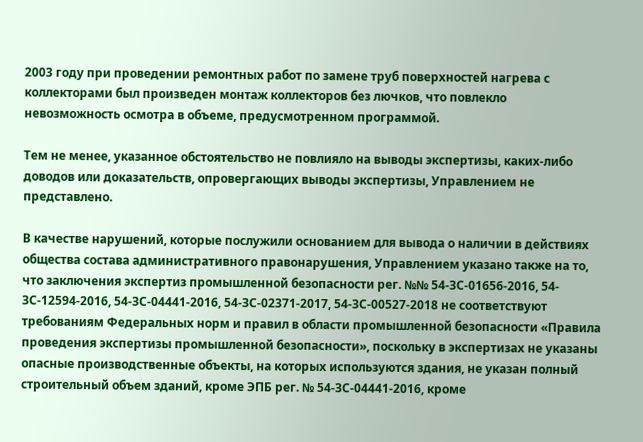2003 году при проведении ремонтных работ по замене труб поверхностей нагрева с коллекторами был произведен монтаж коллекторов без лючков, что повлекло невозможность осмотра в объеме, предусмотренном программой.

Тем не менее, указанное обстоятельство не повлияло на выводы экспертизы, каких-либо доводов или доказательств, опровергающих выводы экспертизы, Управлением не представлено.

В качестве нарушений, которые послужили основанием для вывода о наличии в действиях общества состава административного правонарушения, Управлением указано также на то, что заключения экспертиз промышленной безопасности рег. №№ 54-ЗС-01656-2016, 54-ЗС-12594-2016, 54-ЗС-04441-2016, 54-ЗС-02371-2017, 54-ЗС-00527-2018 не соответствуют требованиям Федеральных норм и правил в области промышленной безопасности «Правила проведения экспертизы промышленной безопасности», поскольку в экспертизах не указаны опасные производственные объекты, на которых используются здания, не указан полный строительный объем зданий, кроме ЭПБ рег. № 54-ЗС-04441-2016, кроме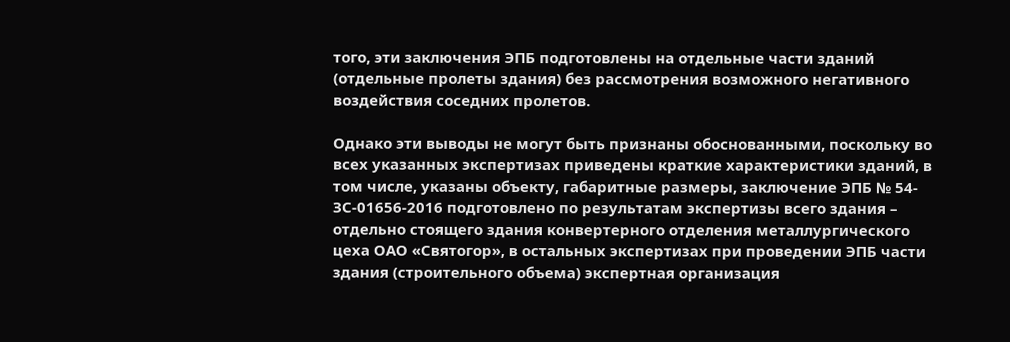того, эти заключения ЭПБ подготовлены на отдельные части зданий (отдельные пролеты здания) без рассмотрения возможного негативного воздействия соседних пролетов.

Однако эти выводы не могут быть признаны обоснованными, поскольку во всех указанных экспертизах приведены краткие характеристики зданий, в том числе, указаны объекту, габаритные размеры, заключение ЭПБ № 54-ЗС-01656-2016 подготовлено по результатам экспертизы всего здания – отдельно стоящего здания конвертерного отделения металлургического цеха ОАО «Святогор», в остальных экспертизах при проведении ЭПБ части здания (строительного объема) экспертная организация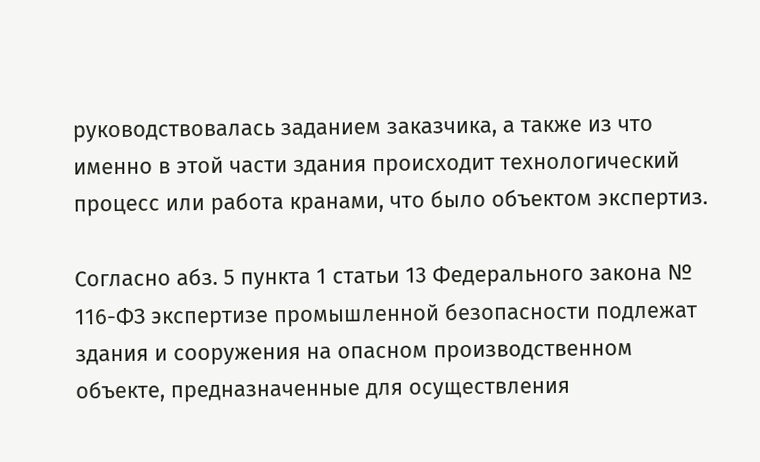руководствовалась заданием заказчика, а также из что именно в этой части здания происходит технологический процесс или работа кранами, что было объектом экспертиз.

Согласно абз. 5 пункта 1 статьи 13 Федерального закона № 116-ФЗ экспертизе промышленной безопасности подлежат здания и сооружения на опасном производственном объекте, предназначенные для осуществления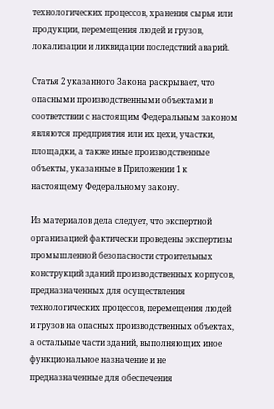технологических процессов, хранения сырья или продукции, перемещения людей и грузов, локализации и ликвидации последствий аварий.

Статья 2 указанного Закона раскрывает, что опасными производственными объектами в соответствии с настоящим Федеральным законом являются предприятия или их цехи, участки, площадки, а также иные производственные объекты, указанные в Приложении 1 к настоящему Федеральному закону.

Из материалов дела следует, что экспертной организацией фактически проведены экспертизы промышленной безопасности строительных конструкций зданий производственных корпусов, предназначенных для осуществления технологических процессов, перемещения людей и грузов на опасных производственных объектах, а остальные части зданий, выполняющих иное функциональное назначение и не предназначенные для обеспечения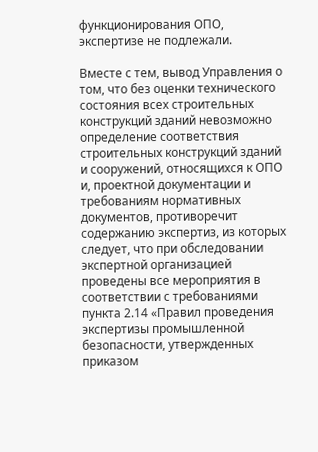функционирования ОПО, экспертизе не подлежали.

Вместе с тем, вывод Управления о том, что без оценки технического состояния всех строительных конструкций зданий невозможно определение соответствия строительных конструкций зданий и сооружений, относящихся к ОПО и, проектной документации и требованиям нормативных документов, противоречит содержанию экспертиз, из которых следует, что при обследовании экспертной организацией проведены все мероприятия в соответствии с требованиями пункта 2.14 «Правил проведения экспертизы промышленной безопасности, утвержденных приказом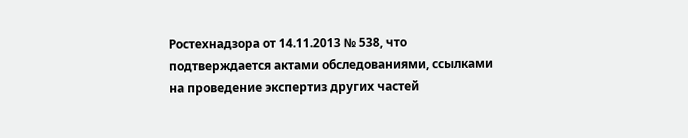Ростехнадзора от 14.11.2013 № 538, что подтверждается актами обследованиями, ссылками на проведение экспертиз других частей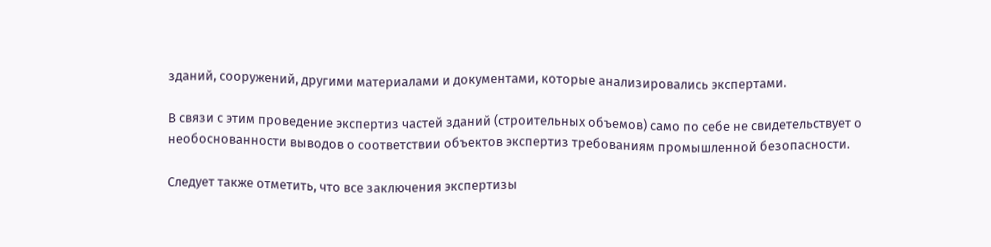зданий, сооружений, другими материалами и документами, которые анализировались экспертами.

В связи с этим проведение экспертиз частей зданий (строительных объемов) само по себе не свидетельствует о необоснованности выводов о соответствии объектов экспертиз требованиям промышленной безопасности.

Следует также отметить, что все заключения экспертизы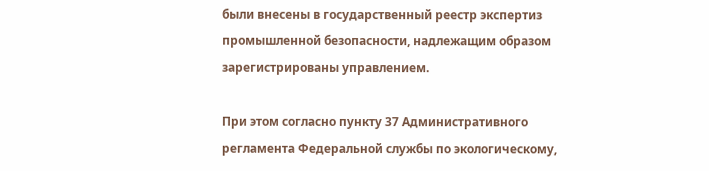были внесены в государственный реестр экспертиз промышленной безопасности, надлежащим образом зарегистрированы управлением.

При этом согласно пункту 37 Административного регламента Федеральной службы по экологическому,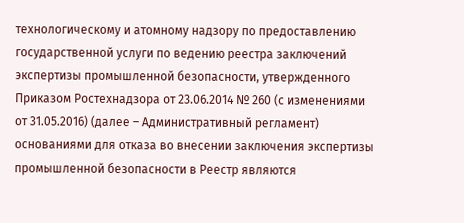технологическому и атомному надзору по предоставлению государственной услуги по ведению реестра заключений экспертизы промышленной безопасности, утвержденного Приказом Ростехнадзора от 23.06.2014 № 260 (с изменениями от 31.05.2016) (далее – Административный регламент) основаниями для отказа во внесении заключения экспертизы промышленной безопасности в Реестр являются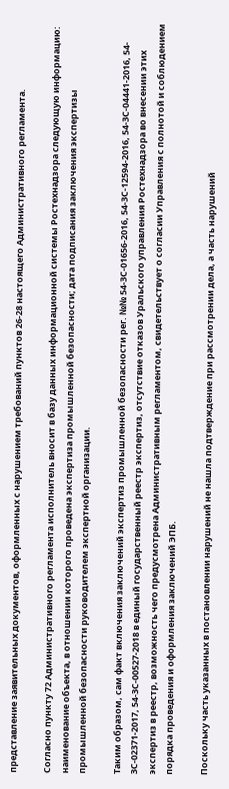представление заявительных документов, оформленных с нарушением требований пунктов 26-28 настоящего Административного регламента.

Согласно пункту 72 Административного регламента исполнитель вносит в базу данных информационной системы Ростехнадзора следующую информацию: наименование объекта, в отношении которого проведена экспертиза промышленной безопасности; дата подписания заключения экспертизы промышленной безопасности руководителем экспертной организации.

Таким образом, сам факт включения заключений экспертиз промышленной безопасности рег. №№ 54-ЗС-01656-2016, 54-ЗС-12594-2016, 54-ЗС-04441-2016, 54-ЗС-02371-2017, 54-ЗС-00527-2018 в единый государственный реестр экспертиз, отсутствие отказов Уральского управления Ростехнадзора во внесении этих экспертиз в реестр, возможность чего предусмотрена Административным регламентом, свидетельствует о согласии Управления с полнотой и соблюдением порядка проведения и оформления заключений ЭПБ.

Поскольку часть указанных в постановлении нарушений не нашла подтверждение при рассмотрении дела, а часть нарушений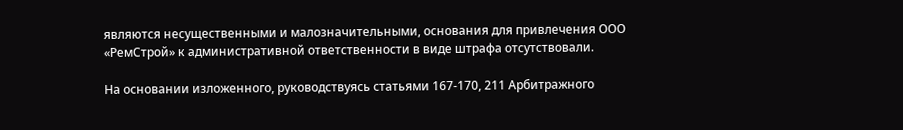являются несущественными и малозначительными, основания для привлечения ООО «РемСтрой» к административной ответственности в виде штрафа отсутствовали.

На основании изложенного, руководствуясь статьями 167-170, 211 Арбитражного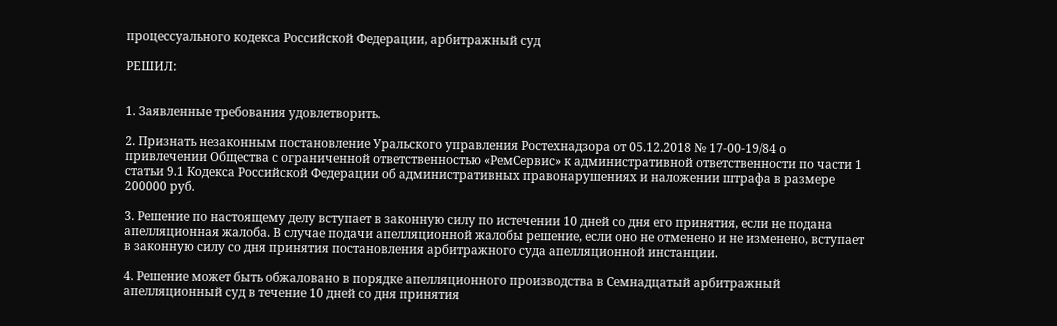процессуального кодекса Российской Федерации, арбитражный суд

РЕШИЛ:


1. Заявленные требования удовлетворить.

2. Признать незаконным постановление Уральского управления Ростехнадзора от 05.12.2018 № 17-00-19/84 о привлечении Общества с ограниченной ответственностью «РемСервис» к административной ответственности по части 1 статьи 9.1 Кодекса Российской Федерации об административных правонарушениях и наложении штрафа в размере 200000 руб.

3. Решение по настоящему делу вступает в законную силу по истечении 10 дней со дня его принятия, если не подана апелляционная жалоба. В случае подачи апелляционной жалобы решение, если оно не отменено и не изменено, вступает в законную силу со дня принятия постановления арбитражного суда апелляционной инстанции.

4. Решение может быть обжаловано в порядке апелляционного производства в Семнадцатый арбитражный апелляционный суд в течение 10 дней со дня принятия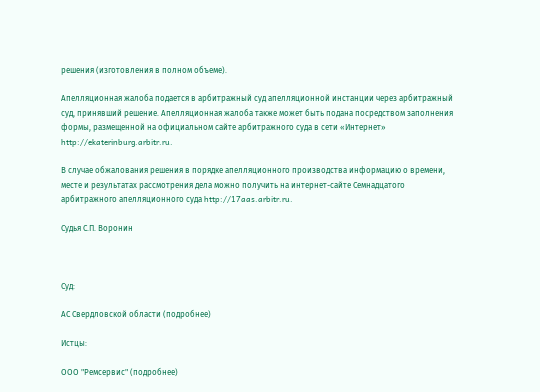решения (изготовления в полном объеме).

Апелляционная жалоба подается в арбитражный суд апелляционной инстанции через арбитражный суд, принявший решение. Апелляционная жалоба также может быть подана посредством заполнения формы, размещенной на официальном сайте арбитражного суда в сети «Интернет» http://ekaterinburg.arbitr.ru.

В случае обжалования решения в порядке апелляционного производства информацию о времени, месте и результатах рассмотрения дела можно получить на интернет-сайте Семнадцатого арбитражного апелляционного суда http://17aas.arbitr.ru.

Судья С.П. Воронин



Суд:

АС Свердловской области (подробнее)

Истцы:

ООО "Ремсервис" (подробнее)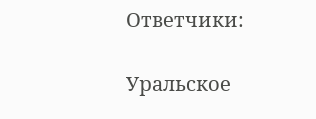Ответчики:

Уральское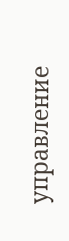управление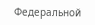Федеральной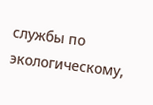службы по экологическому,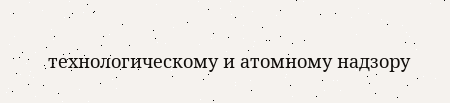технологическому и атомному надзору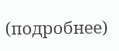(подробнее)